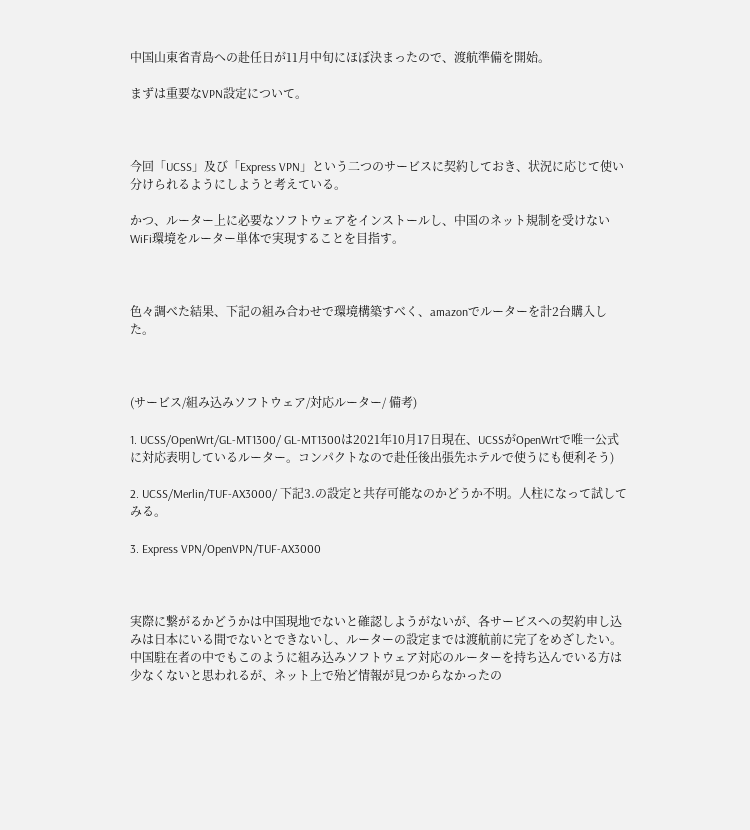中国山東省青島への赴任日が11月中旬にほぼ決まったので、渡航準備を開始。

まずは重要なVPN設定について。



今回「UCSS」及び「Express VPN」という二つのサービスに契約しておき、状況に応じて使い分けられるようにしようと考えている。

かつ、ルーター上に必要なソフトウェアをインストールし、中国のネット規制を受けないWiFi環境をルーター単体で実現することを目指す。



色々調べた結果、下記の組み合わせで環境構築すべく、amazonでルーターを計2台購入した。



(サービス/組み込みソフトウェア/対応ルーター/ 備考)

1. UCSS/OpenWrt/GL-MT1300/ GL-MT1300は2021年10月17日現在、UCSSがOpenWrtで唯一公式に対応表明しているルーター。コンパクトなので赴任後出張先ホテルで使うにも便利そう)

2. UCSS/Merlin/TUF-AX3000/ 下記3.の設定と共存可能なのかどうか不明。人柱になって試してみる。

3. Express VPN/OpenVPN/TUF-AX3000



実際に繋がるかどうかは中国現地でないと確認しようがないが、各サービスへの契約申し込みは日本にいる間でないとできないし、ルーターの設定までは渡航前に完了をめざしたい。中国駐在者の中でもこのように組み込みソフトウェア対応のルーターを持ち込んでいる方は少なくないと思われるが、ネット上で殆ど情報が見つからなかったの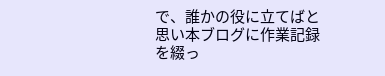で、誰かの役に立てばと思い本ブログに作業記録を綴っ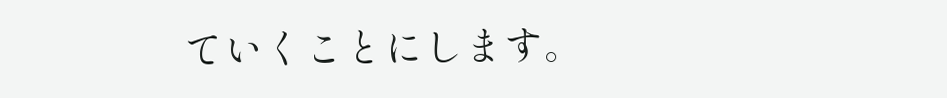ていくことにします。